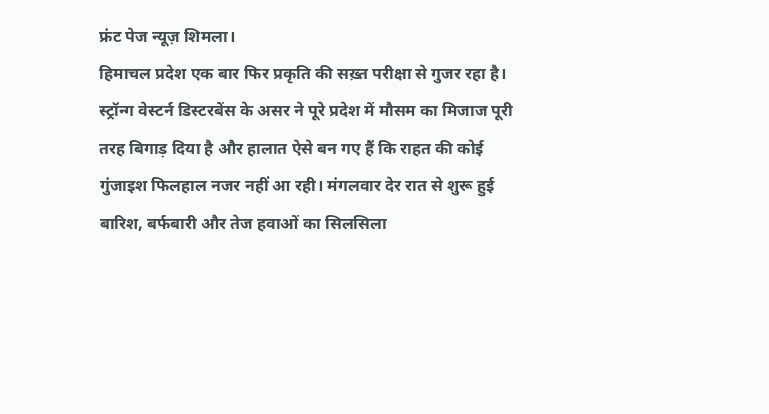फ्रंट पेज न्यूज़ शिमला।
हिमाचल प्रदेश एक बार फिर प्रकृति की सख़्त परीक्षा से गुजर रहा है। स्ट्रॉन्ग वेस्टर्न डिस्टरबेंस के असर ने पूरे प्रदेश में मौसम का मिजाज पूरी तरह बिगाड़ दिया है और हालात ऐसे बन गए हैं कि राहत की कोई गुंजाइश फिलहाल नजर नहीं आ रही। मंगलवार देर रात से शुरू हुई बारिश, बर्फबारी और तेज हवाओं का सिलसिला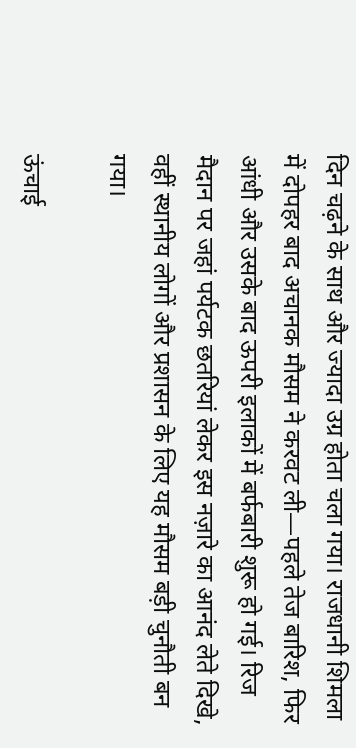दिन चढ़ने के साथ और ज्यादा उग्र होता चला गया। राजधानी शिमला में दोपहर बाद अचानक मौसम ने करवट ली—पहले तेज बारिश, फिर आंधी और उसके बाद ऊपरी इलाकों में बर्फबारी शुरू हो गई। रिज मैदान पर जहां पर्यटक छतरियां लेकर इस नज़ारे का आनंद लेते दिखे, वहीं स्थानीय लोगों और प्रशासन के लिए यह मौसम बड़ी चुनौती बन गया।

ऊंचाई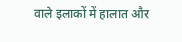वाले इलाकों में हालात और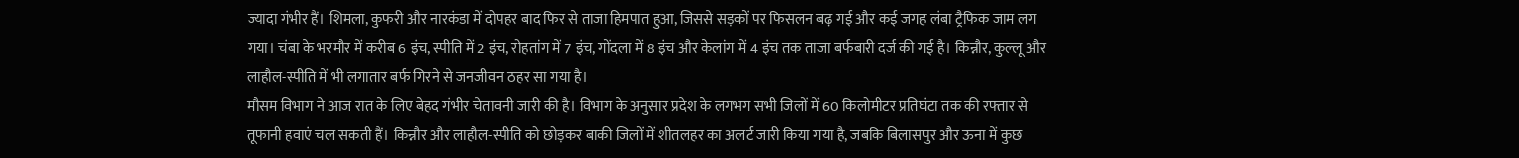ज्यादा गंभीर हैं। शिमला, कुफरी और नारकंडा में दोपहर बाद फिर से ताजा हिमपात हुआ, जिससे सड़कों पर फिसलन बढ़ गई और कई जगह लंबा ट्रैफिक जाम लग गया। चंबा के भरमौर में करीब 6 इंच, स्पीति में 2 इंच, रोहतांग में 7 इंच, गोंदला में 8 इंच और केलांग में 4 इंच तक ताजा बर्फबारी दर्ज की गई है। किन्नौर, कुल्लू और लाहौल-स्पीति में भी लगातार बर्फ गिरने से जनजीवन ठहर सा गया है।
मौसम विभाग ने आज रात के लिए बेहद गंभीर चेतावनी जारी की है। विभाग के अनुसार प्रदेश के लगभग सभी जिलों में 60 किलोमीटर प्रतिघंटा तक की रफ्तार से तूफानी हवाएं चल सकती हैं। किन्नौर और लाहौल-स्पीति को छोड़कर बाकी जिलों में शीतलहर का अलर्ट जारी किया गया है, जबकि बिलासपुर और ऊना में कुछ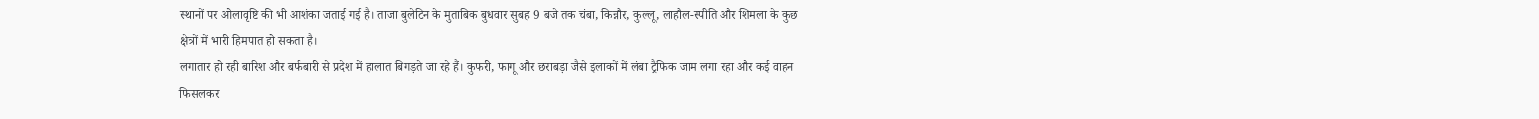स्थानों पर ओलावृष्टि की भी आशंका जताई गई है। ताजा बुलेटिन के मुताबिक बुधवार सुबह 9 बजे तक चंबा, किन्नौर, कुल्लू, लाहौल-स्पीति और शिमला के कुछ क्षेत्रों में भारी हिमपात हो सकता है।
लगातार हो रही बारिश और बर्फबारी से प्रदेश में हालात बिगड़ते जा रहे हैं। कुफरी, फागू और छराबड़ा जैसे इलाकों में लंबा ट्रैफिक जाम लगा रहा और कई वाहन फिसलकर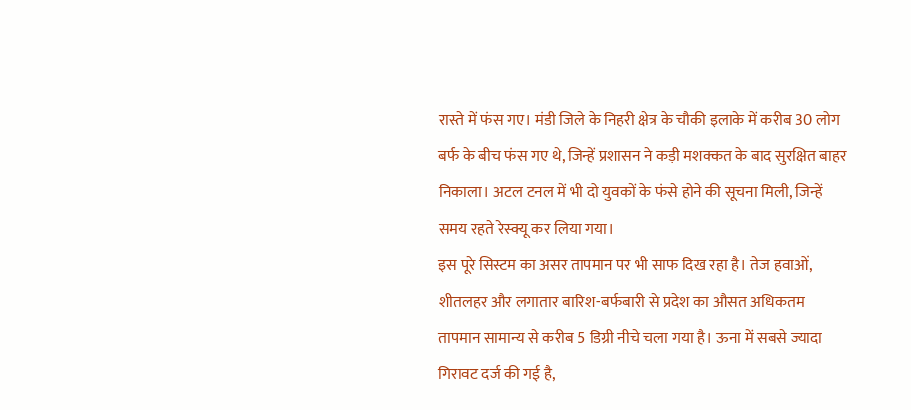रास्ते में फंस गए। मंडी जिले के निहरी क्षेत्र के चौकी इलाके में करीब 30 लोग बर्फ के बीच फंस गए थे, जिन्हें प्रशासन ने कड़ी मशक्कत के बाद सुरक्षित बाहर निकाला। अटल टनल में भी दो युवकों के फंसे होने की सूचना मिली, जिन्हें समय रहते रेस्क्यू कर लिया गया।
इस पूरे सिस्टम का असर तापमान पर भी साफ दिख रहा है। तेज हवाओं, शीतलहर और लगातार बारिश-बर्फबारी से प्रदेश का औसत अधिकतम तापमान सामान्य से करीब 5 डिग्री नीचे चला गया है। ऊना में सबसे ज्यादा गिरावट दर्ज की गई है,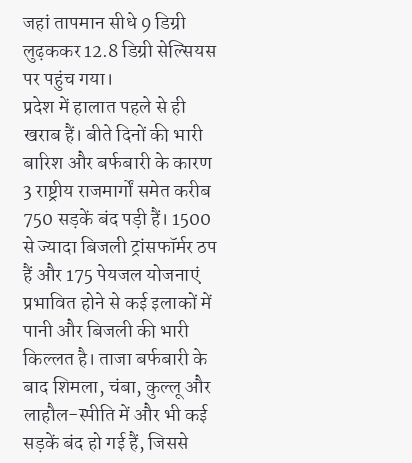जहां तापमान सीधे 9 डिग्री लुढ़ककर 12.8 डिग्री सेल्सियस पर पहुंच गया।
प्रदेश में हालात पहले से ही खराब हैं। बीते दिनों की भारी बारिश और बर्फबारी के कारण 3 राष्ट्रीय राजमार्गों समेत करीब 750 सड़कें बंद पड़ी हैं। 1500 से ज्यादा बिजली ट्रांसफॉर्मर ठप हैं और 175 पेयजल योजनाएं प्रभावित होने से कई इलाकों में पानी और बिजली की भारी किल्लत है। ताजा बर्फबारी के बाद शिमला, चंबा, कुल्लू और लाहौल-स्पीति में और भी कई सड़कें बंद हो गई हैं, जिससे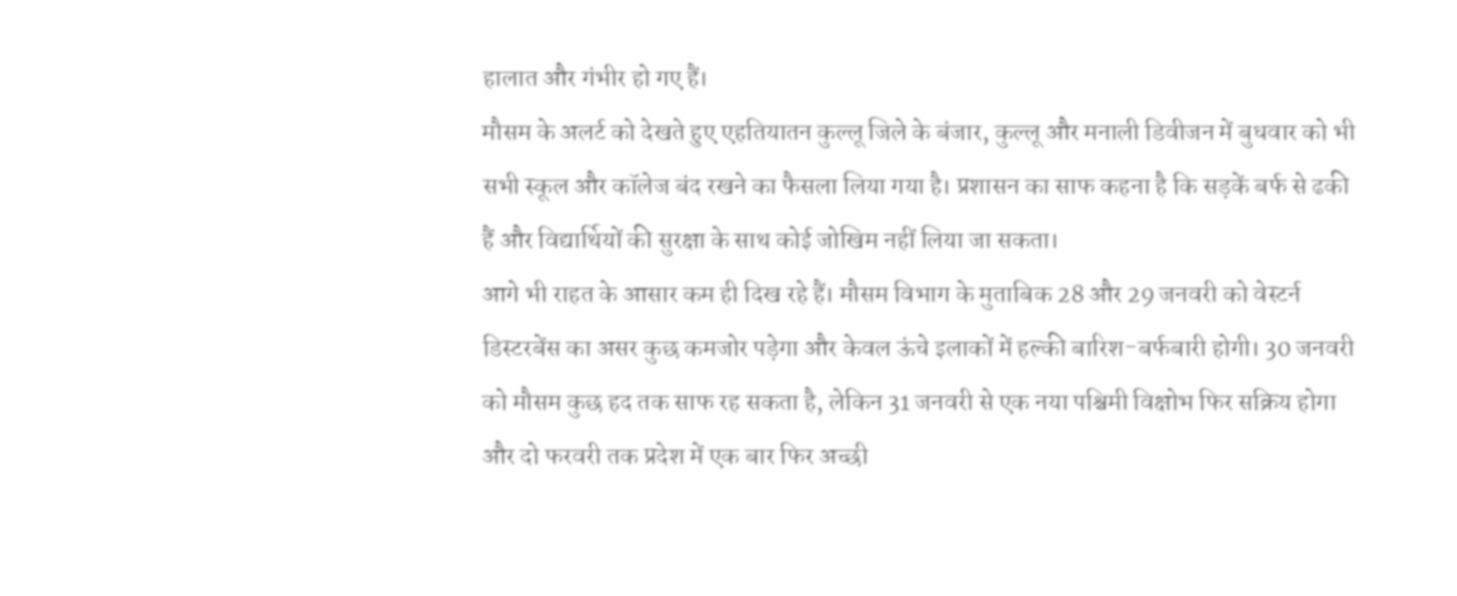हालात और गंभीर हो गए हैं।
मौसम के अलर्ट को देखते हुए एहतियातन कुल्लू जिले के बंजार, कुल्लू और मनाली डिवीजन में बुधवार को भी सभी स्कूल और कॉलेज बंद रखने का फैसला लिया गया है। प्रशासन का साफ कहना है कि सड़कें बर्फ से ढकी हैं और विद्यार्थियों की सुरक्षा के साथ कोई जोखिम नहीं लिया जा सकता।
आगे भी राहत के आसार कम ही दिख रहे हैं। मौसम विभाग के मुताबिक 28 और 29 जनवरी को वेस्टर्न डिस्टरबेंस का असर कुछ कमजोर पड़ेगा और केवल ऊंचे इलाकों में हल्की बारिश-बर्फबारी होगी। 30 जनवरी को मौसम कुछ हद तक साफ रह सकता है, लेकिन 31 जनवरी से एक नया पश्चिमी विक्षोभ फिर सक्रिय होगा और दो फरवरी तक प्रदेश में एक बार फिर अच्छी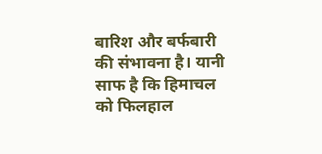बारिश और बर्फबारी की संभावना है। यानी साफ है कि हिमाचल को फिलहाल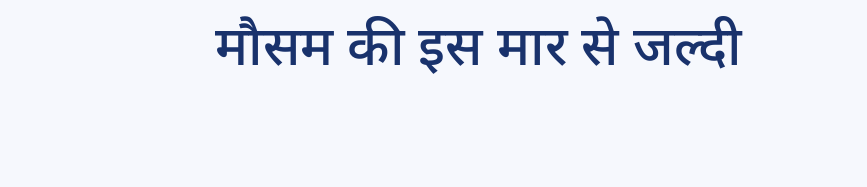मौसम की इस मार से जल्दी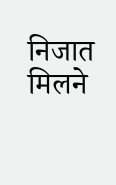निजात मिलने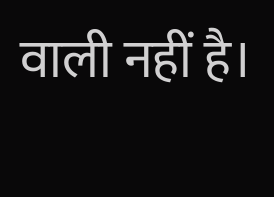वाली नहीं है।